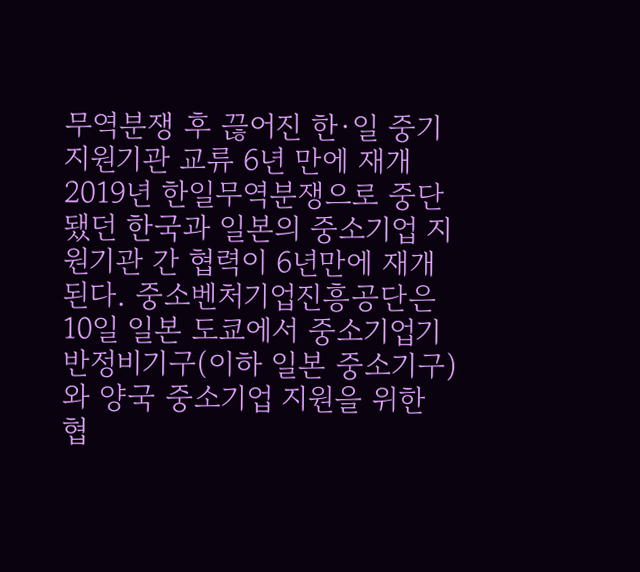무역분쟁 후 끊어진 한·일 중기 지원기관 교류 6년 만에 재개
2019년 한일무역분쟁으로 중단됐던 한국과 일본의 중소기업 지원기관 간 협력이 6년만에 재개된다. 중소벤처기업진흥공단은 10일 일본 도쿄에서 중소기업기반정비기구(이하 일본 중소기구)와 양국 중소기업 지원을 위한 협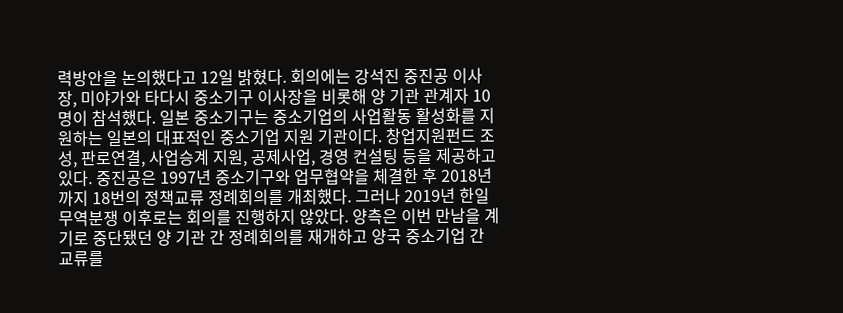력방안을 논의했다고 12일 밝혔다. 회의에는 강석진 중진공 이사장, 미야가와 타다시 중소기구 이사장을 비롯해 양 기관 관계자 10명이 참석했다. 일본 중소기구는 중소기업의 사업활동 활성화를 지원하는 일본의 대표적인 중소기업 지원 기관이다. 창업지원펀드 조성, 판로연결, 사업승계 지원, 공제사업, 경영 컨설팅 등을 제공하고 있다. 중진공은 1997년 중소기구와 업무협약을 체결한 후 2018년까지 18번의 정책교류 정례회의를 개최했다. 그러나 2019년 한일무역분쟁 이후로는 회의를 진행하지 않았다. 양측은 이번 만남을 계기로 중단됐던 양 기관 간 정례회의를 재개하고 양국 중소기업 간 교류를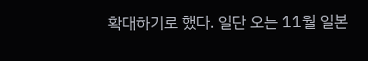확대하기로 했다. 일단 오는 11월 일본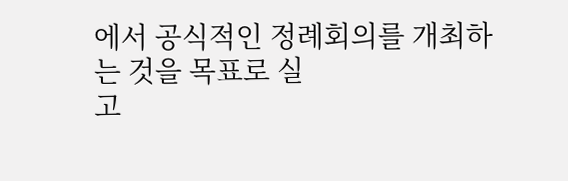에서 공식적인 정례회의를 개최하는 것을 목표로 실
고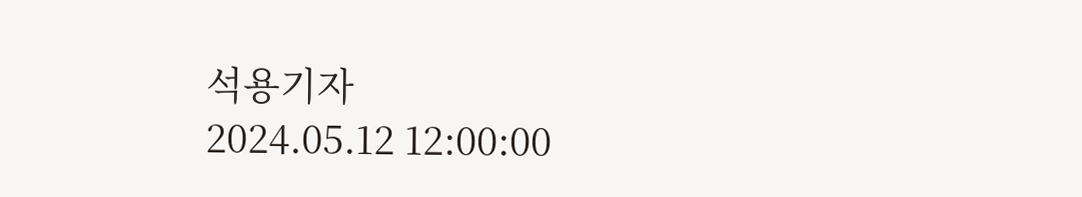석용기자
2024.05.12 12:00:00